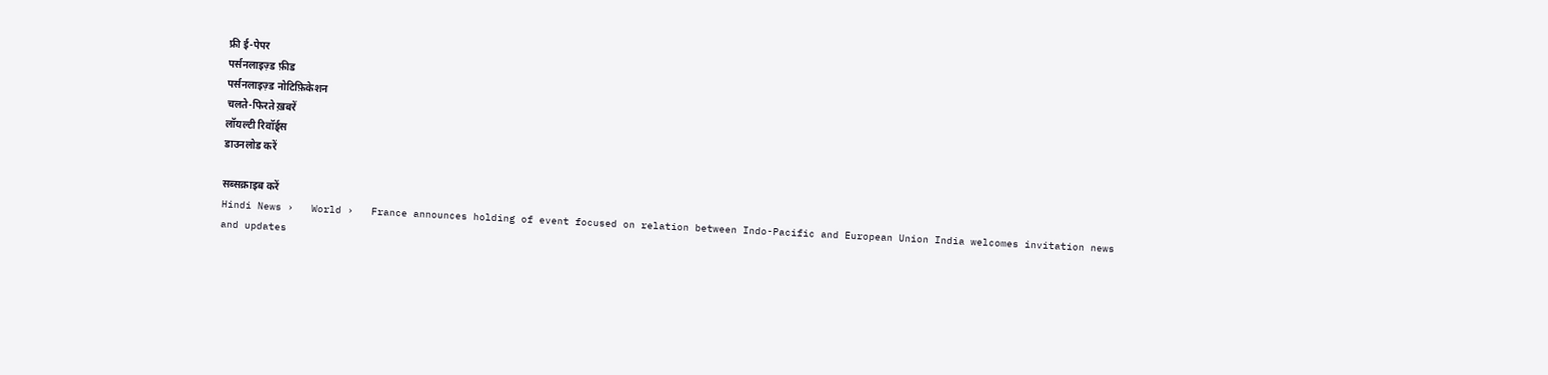फ्री ई-पेपर
पर्सनलाइज़्ड फ़ीड
पर्सनलाइज़्ड नोटिफ़िकेशन
चलते-फिरते ख़बरें
लॉयल्टी रिवॉर्ड्स
डाउनलोड करें

सब्सक्राइब करें
Hindi News ›   World ›   France announces holding of event focused on relation between Indo-Pacific and European Union India welcomes invitation news and updates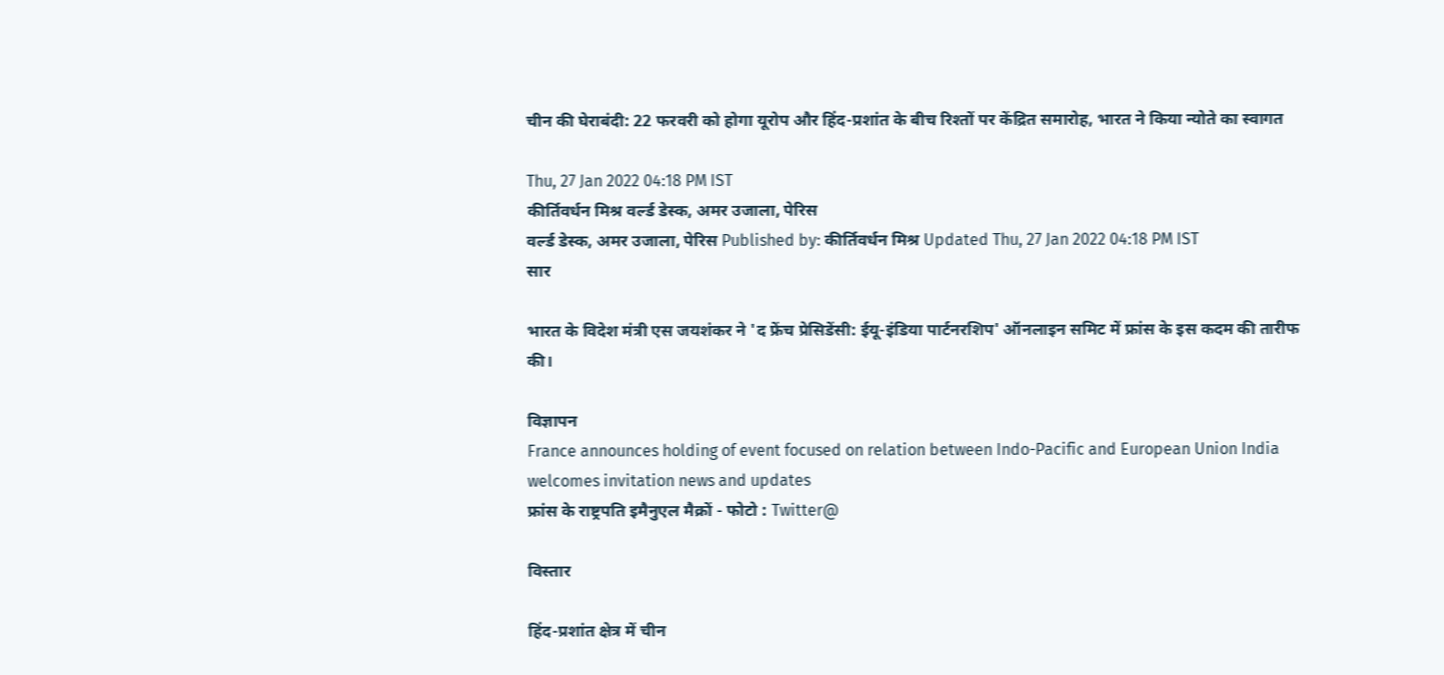चीन की घेराबंदी: 22 फरवरी को होगा यूरोप और हिंद-प्रशांत के बीच रिश्तों पर केंद्रित समारोह, भारत ने किया न्योते का स्वागत

Thu, 27 Jan 2022 04:18 PM IST
कीर्तिवर्धन मिश्र वर्ल्ड डेस्क, अमर उजाला, पेरिस
वर्ल्ड डेस्क, अमर उजाला, पेरिस Published by: कीर्तिवर्धन मिश्र Updated Thu, 27 Jan 2022 04:18 PM IST
सार

भारत के विदेश मंत्री एस जयशंकर ने 'द फ्रेंच प्रेसिडेंसी: ईयू-इंडिया पार्टनरशिप' ऑनलाइन समिट में फ्रांस के इस कदम की तारीफ की।

विज्ञापन
France announces holding of event focused on relation between Indo-Pacific and European Union India welcomes invitation news and updates
फ्रांस के राष्ट्रपति इमैनुएल मैक्रों - फोटो : Twitter@

विस्तार

हिंद-प्रशांत क्षेत्र में चीन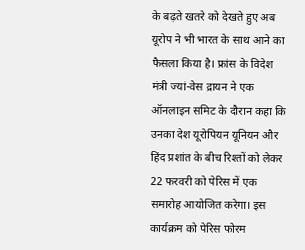के बढ़ते खतरे को देखते हुए अब यूरोप ने भी भारत के साथ आने का फैसला किया है। फ्रांस के विदेश मंत्री ज्यां-वेस द्रायन ने एक ऑनलाइन समिट के दौरान कहा कि उनका देश यूरोपियन यूनियन और हिंद प्रशांत के बीच रिश्तों को लेकर 22 फरवरी को पेरिस में एक समारोह आयोजित करेगा। इस कार्यक्रम को पेरिस फोरम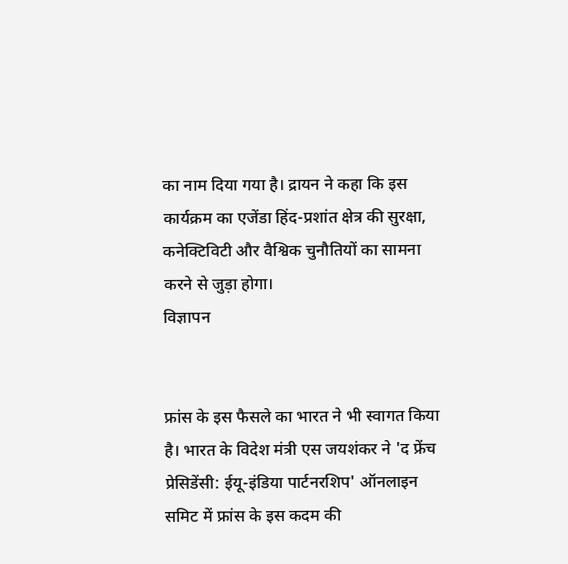का नाम दिया गया है। द्रायन ने कहा कि इस कार्यक्रम का एजेंडा हिंद-प्रशांत क्षेत्र की सुरक्षा, कनेक्टिविटी और वैश्विक चुनौतियों का सामना करने से जुड़ा होगा।
विज्ञापन


फ्रांस के इस फैसले का भारत ने भी स्वागत किया है। भारत के विदेश मंत्री एस जयशंकर ने 'द फ्रेंच प्रेसिडेंसी: ईयू-इंडिया पार्टनरशिप' ऑनलाइन समिट में फ्रांस के इस कदम की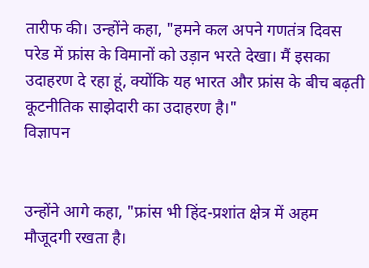तारीफ की। उन्होंने कहा, "हमने कल अपने गणतंत्र दिवस परेड में फ्रांस के विमानों को उड़ान भरते देखा। मैं इसका उदाहरण दे रहा हूं, क्योंकि यह भारत और फ्रांस के बीच बढ़ती कूटनीतिक साझेदारी का उदाहरण है।"
विज्ञापन


उन्होंने आगे कहा, "फ्रांस भी हिंद-प्रशांत क्षेत्र में अहम मौजूदगी रखता है।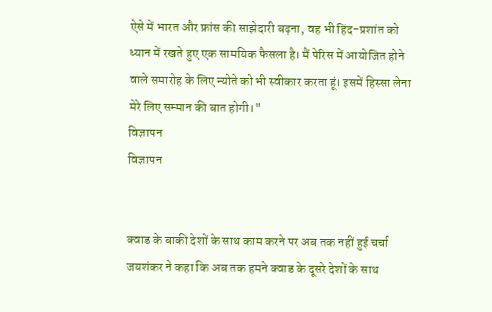ऐसे में भारत और फ्रांस की साझेदारी बढ़ना, वह भी हिंद-प्रशांत को ध्यान में रखते हुए एक सामयिक फैसला है। मैं पेरिस में आयोजित होने वाले समारोह के लिए न्योते को भी स्वीकार करता हूं। इसमें हिस्सा लेना मेरे लिए सम्मान की बात होगी।"
विज्ञापन
विज्ञापन


क्वाड के बाकी देशों के साथ काम करने पर अब तक नहीं हुई चर्चा
जयशंकर ने कहा कि अब तक हमने क्वाड के दूसरे देशों के साथ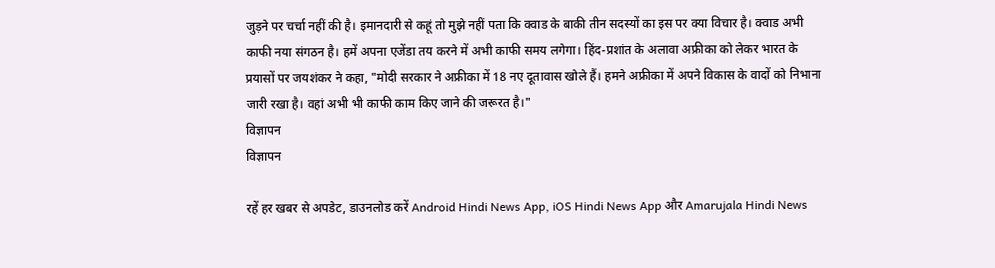जुड़ने पर चर्चा नहीं की है। इमानदारी से कहूं तो मुझे नहीं पता कि क्वाड के बाकी तीन सदस्यों का इस पर क्या विचार है। क्वाड अभी काफी नया संगठन है। हमें अपना एजेंडा तय करने में अभी काफी समय लगेगा। हिंद-प्रशांत के अलावा अफ्रीका को लेकर भारत के प्रयासों पर जयशंकर ने कहा, "मोदी सरकार ने अफ्रीका में 18 नए दूतावास खोले हैं। हमने अफ्रीका में अपने विकास के वादों को निभाना जारी रखा है। वहां अभी भी काफी काम किए जाने की जरूरत है।"
विज्ञापन
विज्ञापन

रहें हर खबर से अपडेट, डाउनलोड करें Android Hindi News App, iOS Hindi News App और Amarujala Hindi News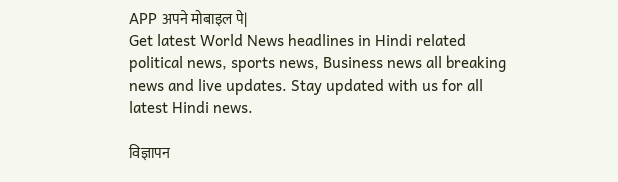APP अपने मोबाइल पे|
Get latest World News headlines in Hindi related political news, sports news, Business news all breaking news and live updates. Stay updated with us for all latest Hindi news.

विज्ञापन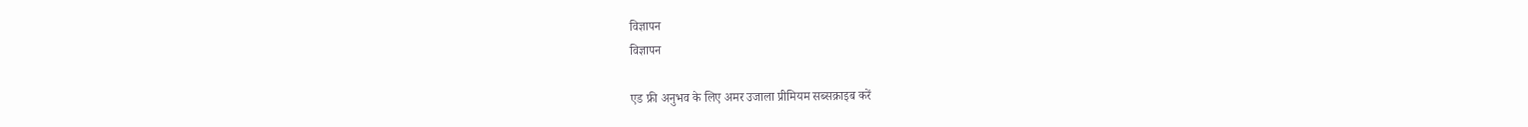विज्ञापन
विज्ञापन

एड फ्री अनुभव के लिए अमर उजाला प्रीमियम सब्सक्राइब करें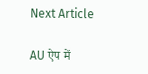Next Article

AU ऐप में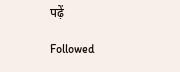पढ़ें

Followed